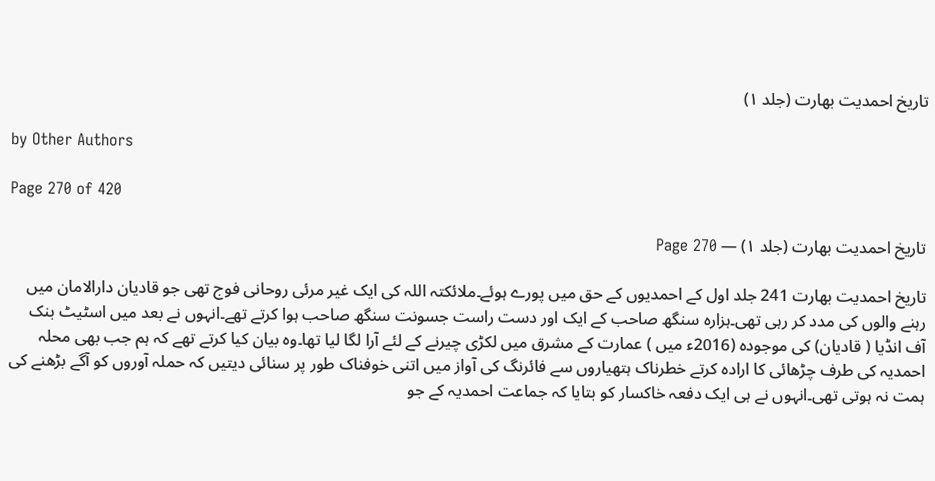تاریخ احمدیت بھارت (جلد ۱)

by Other Authors

Page 270 of 420

تاریخ احمدیت بھارت (جلد ۱) — Page 270

تاریخ احمدیت بھارت 241 جلد اول کے احمدیوں کے حق میں پورے ہوئے۔ملائکتہ اللہ کی ایک غیر مرئی روحانی فوج تھی جو قادیان دارالامان میں رہنے والوں کی مدد کر رہی تھی۔ہزارہ سنگھ صاحب کے ایک اور دست راست جسونت سنگھ صاحب ہوا کرتے تھے۔انہوں نے بعد میں اسٹیٹ بنک آف انڈیا ( قادیان) کی موجودہ (2016ء میں ) عمارت کے مشرق میں لکڑی چیرنے کے لئے آرا لگا لیا تھا۔وہ بیان کیا کرتے تھے کہ ہم جب بھی محلہ احمدیہ کی طرف چڑھائی کا ارادہ کرتے خطرناک ہتھیاروں سے فائرنگ کی آواز میں اتنی خوفناک طور پر سنائی دیتیں کہ حملہ آوروں کو آگے بڑھنے کی ہمت نہ ہوتی تھی۔انہوں نے ہی ایک دفعہ خاکسار کو بتایا کہ جماعت احمدیہ کے جو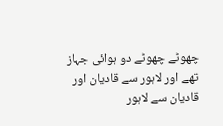چھوٹے چھوٹے دو ہوائی جہاز تھے اور لاہور سے قادیان اور قادیان سے لاہور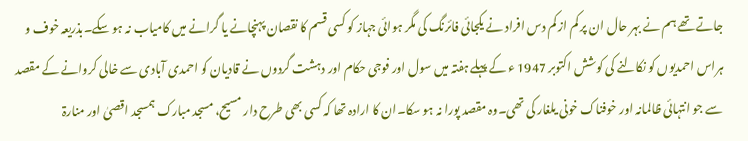جاتے تھے ہم نے بہر حال ان پر کم از کم دس افراد نے یکجائی فائرنگ کی مگر ہوائی جہاز کو کسی قسم کا نقصان پہنچانے یا گرانے میں کامیاب نہ ہو سکے۔بذریعہ خوف و ہراس احمدیوں کو نکالنے کی کوشش اکتوبر 1947 ء کے پہلے ہفتہ میں سول اور فوجی حکام اور دہشت گردوں نے قادیان کو احمدی آبادی سے خالی کروانے کے مقصد سے جو انتہائی ظالمانہ اور خوفناک خونی یلغار کی تھی۔وہ مقصد پورا نہ ہو سکا۔ان کا ارادہ تھا کہ کسی بھی طرح دار مسیح، مسجد مبارک ہمسجد اقصیٰ اور منارۃ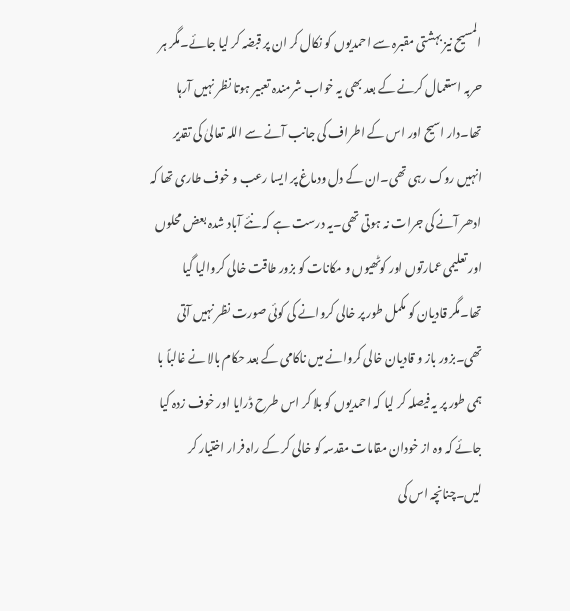المسیح نیز بہشتی مقبرہ سے احمدیوں کو نکال کر ان پر قبضہ کر لیا جائے۔مگر ہر حربہ استعمال کرنے کے بعد بھی یہ خواب شرمندہ تعبیر ہوتا نظر نہیں آرہا تھا۔دار اسیح اور اس کے اطراف کی جانب آنے سے اللہ تعالیٰ کی تقدیر انہیں روک رہی تھی۔ان کے دل ودماغ پر ایسا رعب و خوف طاری تھا کہ ادھر آنے کی جرات نہ ہوتی تھی۔یہ درست ہے کہ نئے آباد شدہ بعض محلوں اور تعلیمی عمارتوں اور کوٹھیوں و مکانات کو بزور طاقت خالی کروالیا گیا تھا۔مگر قادیان کو مکمل طور پر خالی کروانے کی کوئی صورت نظر نہیں آتی تھی۔بزور باز و قادیان خالی کروانے میں ناکامی کے بعد حکام بالا نے غالباً با ہمی طور پر یہ فیصلہ کر لیا کہ احمدیوں کو بلا کر اس طرح ڈرایا اور خوف زدہ کیا جائے کہ وہ از خودان مقامات مقدسہ کو خالی کر کے راہ فرار اختیار کر لیں۔چنانچہ اس کی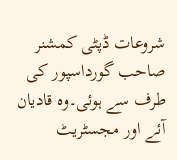شروعات ڈپٹی کمشنر صاحب گورداسپور کی طرف سے ہوئی۔وہ قادیان آئے اور مجسٹریٹ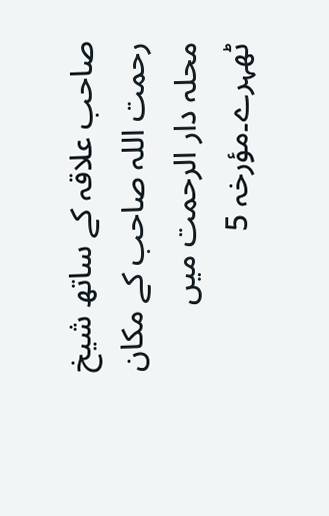صاحب علاقہ کے ساتھ شیخ رحمت اللہ صاحب کے مکان محلہ دار الرحمت میں ٹھہرے۔مؤرخہ 5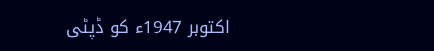اکتوبر 1947ء کو ڈپٹی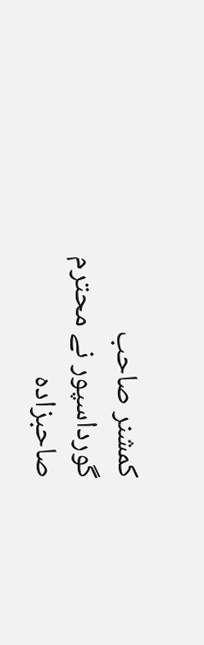کمشنر صاحب گورداسپور نے محترم صاحبزادہ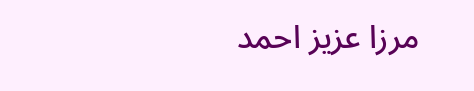مرزا عزیز احمد